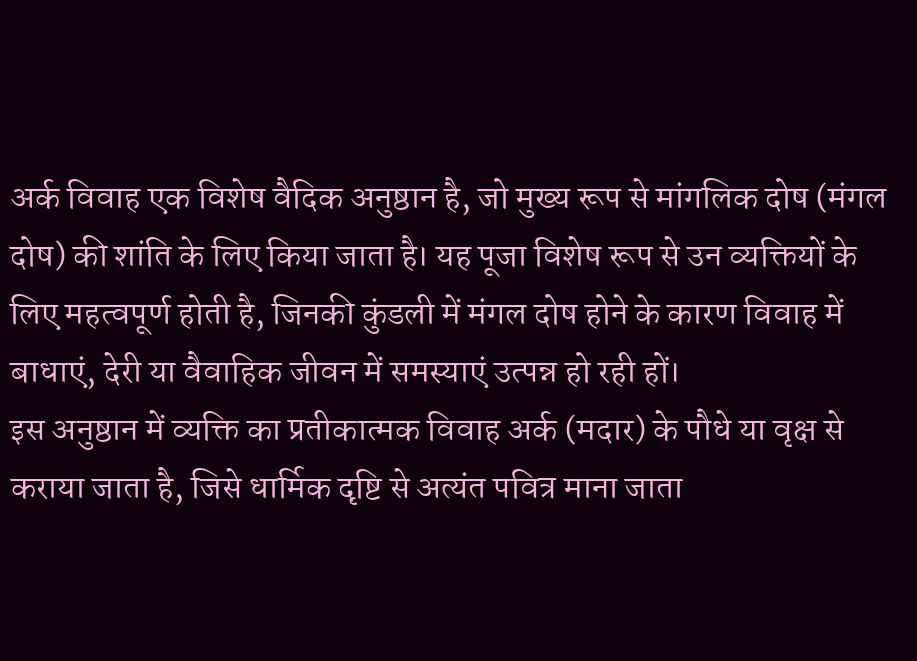अर्क विवाह एक विशेष वैदिक अनुष्ठान है, जो मुख्य रूप से मांगलिक दोष (मंगल दोष) की शांति के लिए किया जाता है। यह पूजा विशेष रूप से उन व्यक्तियों के लिए महत्वपूर्ण होती है, जिनकी कुंडली में मंगल दोष होने के कारण विवाह में बाधाएं, देरी या वैवाहिक जीवन में समस्याएं उत्पन्न हो रही हों।
इस अनुष्ठान में व्यक्ति का प्रतीकात्मक विवाह अर्क (मदार) के पौधे या वृक्ष से कराया जाता है, जिसे धार्मिक दृष्टि से अत्यंत पवित्र माना जाता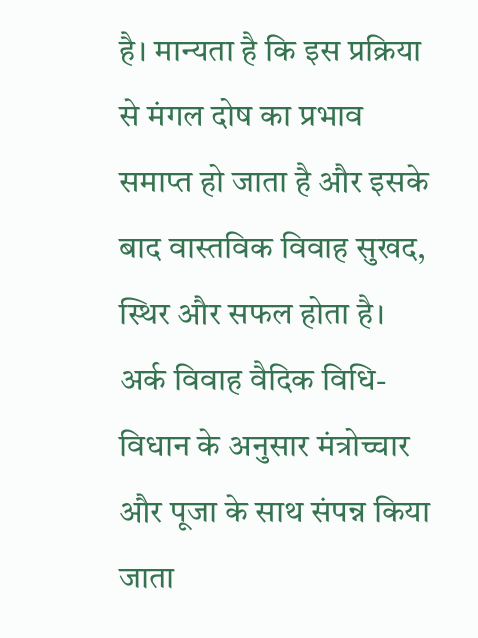है। मान्यता है कि इस प्रक्रिया से मंगल दोष का प्रभाव समाप्त हो जाता है और इसके बाद वास्तविक विवाह सुखद, स्थिर और सफल होता है।
अर्क विवाह वैदिक विधि-विधान के अनुसार मंत्रोच्चार और पूजा के साथ संपन्न किया जाता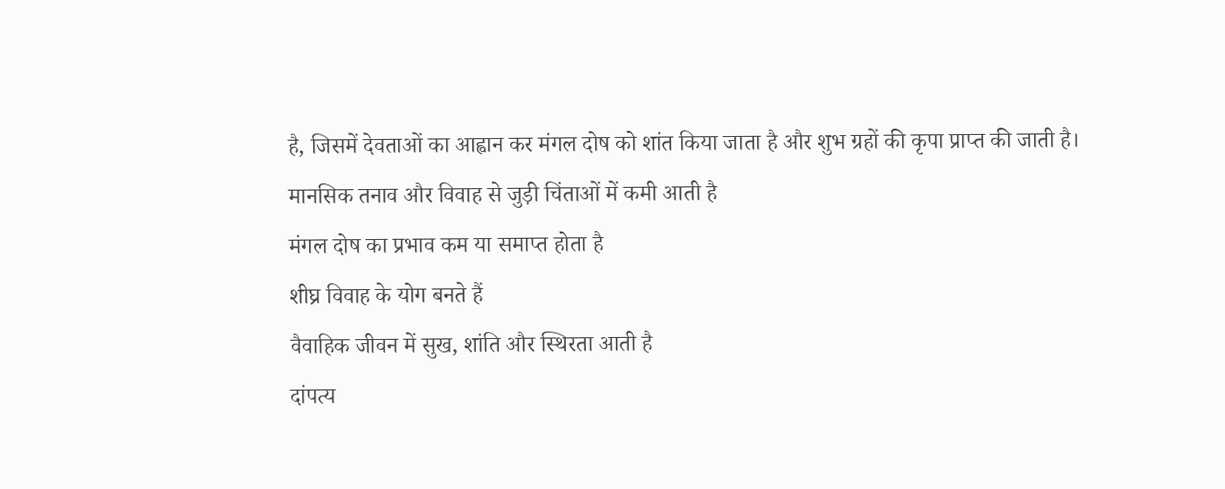है, जिसमें देवताओं का आह्वान कर मंगल दोष को शांत किया जाता है और शुभ ग्रहों की कृपा प्राप्त की जाती है।
मानसिक तनाव और विवाह से जुड़ी चिंताओं में कमी आती है
मंगल दोष का प्रभाव कम या समाप्त होता है
शीघ्र विवाह के योग बनते हैं
वैवाहिक जीवन में सुख, शांति और स्थिरता आती है
दांपत्य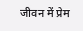जीवन में प्रेम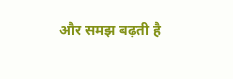और समझ बढ़ती है